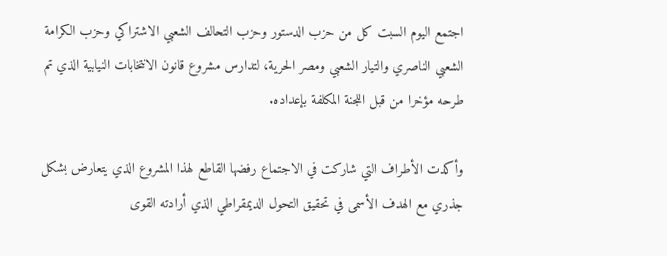اجتمع اليوم السبت كل من حزب الدستور وحزب التحالف الشعبي الاشتراكي وحزب الكرامة الشعبي الناصري والتيار الشعبي ومصر الحرية، لتدارس مشروع قانون الانتخابات النيابية الذي تم طرحه مؤخرا من قبل اللجنة المكلفة بإعداده.

وأكدت الأطراف التي شاركت في الاجتماع رفضها القاطع لهذا المشروع الذي يتعارض بشكل جذري مع الهدف الأسمى في تحقيق التحول الديمقراطي الذي أرادته القوى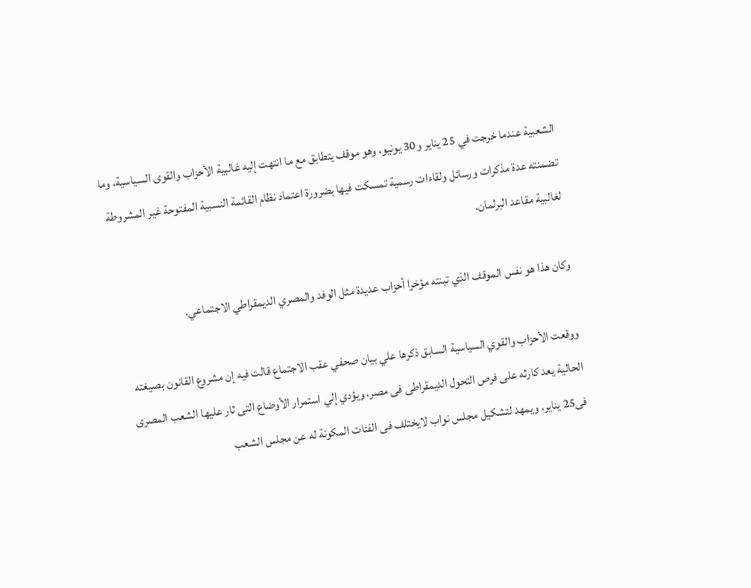الشعبية عندما خرجت في 25 يناير و30 يونيو، وهو موقف يتطابق مع ما انتهت إليه غالبية الأحزاب والقوى السياسية، وما تضمنته عدة مذكرات ورسائل ولقاءات رسمية تمسكت فيها بضرورة اعتماد نظام القائمة النسبية المفتوحة غير المشروطة لغالبية مقاعد البرلمان.

وكان هذا هو نفس الموقف الذي تبنته مؤخرا أحزاب عديدة مثل الوفد والمصري الديمقراطي الاجتماعي.

ووقعت الأحزاب والقوي السياسية السابق ذكرها علي بيان صحفي عقب الاجتماع قالت فيه إن مشروع القانون بصيغته الحالية يعد كارثه على فرص التحول الديمقراطى فى مصر، ويؤدي إلي استمرار الأوضاع التى ثار عليها الشعب المصرى فى25 يناير، ويمهد لتشكيل مجلس نواب لايختلف فى الفئات المكونة له عن مجلس الشعب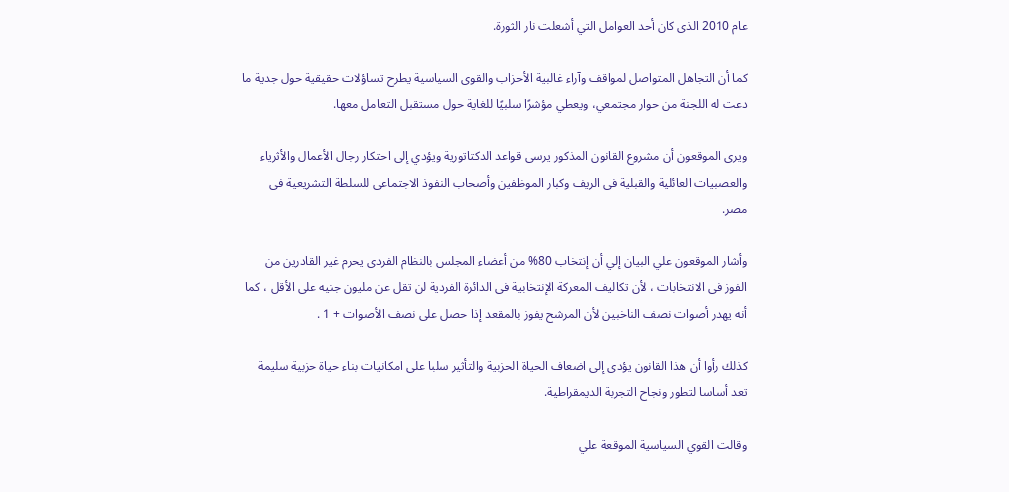عام 2010 الذى كان أحد العوامل التي أشعلت نار الثورة.

كما أن التجاهل المتواصل لمواقف وآراء غالبية الأحزاب والقوى السياسية يطرح تساؤلات حقيقية حول جدية ما دعت له اللجنة من حوار مجتمعي، ويعطي مؤشرًا سلبيًا للغاية حول مستقبل التعامل معها.

ويرى الموقعون أن مشروع القانون المذكور يرسى قواعد الدكتاتورية ويؤدي إلى احتكار رجال الأعمال والأثرياء والعصبيات العائلية والقبلية فى الريف وكبار الموظفين وأصحاب النفوذ الاجتماعى للسلطة التشريعية فى مصر.

وأشار الموقعون علي البيان إلي أن إنتخاب 80% من أعضاء المجلس بالنظام الفردى يحرم غير القادرين من الفوز فى الانتخابات ، لأن تكاليف المعركة الإنتخابية فى الدائرة الفردية لن تقل عن مليون جنيه على الأقل ، كما أنه يهدر أصوات نصف الناخبين لأن المرشح يفوز بالمقعد إذا حصل على نصف الأصوات + 1 .

كذلك رأوا أن هذا القانون يؤدى إلى اضعاف الحياة الحزبية والتأثير سلبا على امكانيات بناء حياة حزبية سليمة تعد أساسا لتطور ونجاح التجربة الديمقراطية.

وقالت القوي السياسية الموقعة علي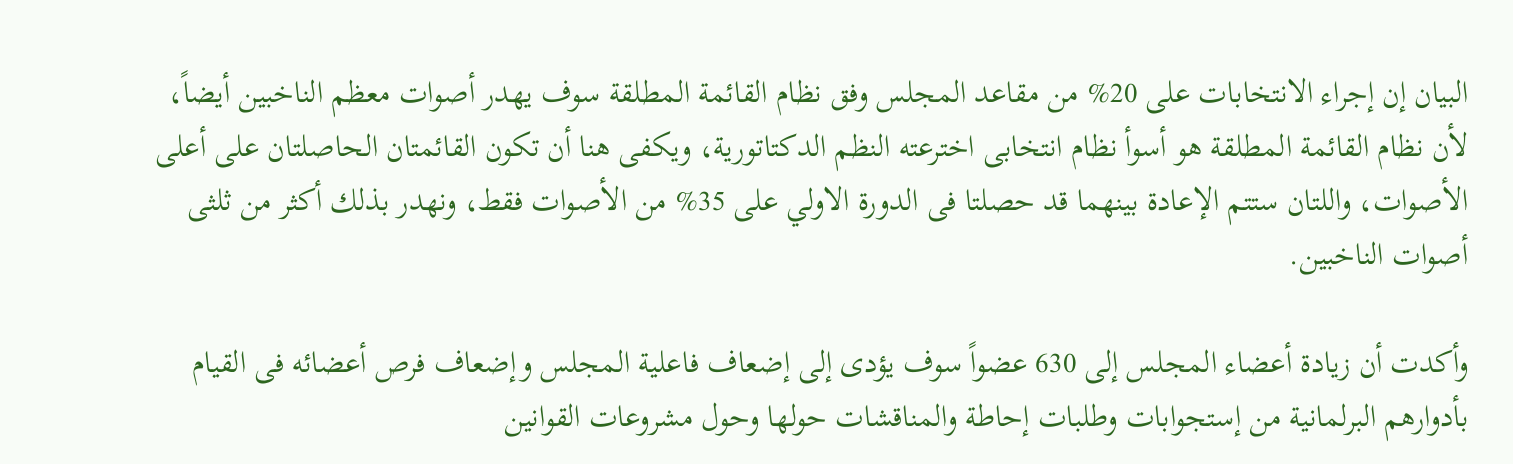البيان إن إجراء الانتخابات على 20% من مقاعد المجلس وفق نظام القائمة المطلقة سوف يهدر أصوات معظم الناخبين أيضاً، لأن نظام القائمة المطلقة هو أسوأ نظام انتخابى اخترعته النظم الدكتاتورية، ويكفى هنا أن تكون القائمتان الحاصلتان على أعلى الأصوات، واللتان ستتم الإعادة بينهما قد حصلتا فى الدورة الاولي على 35% من الأصوات فقط، ونهدر بذلك أكثر من ثلثى أصوات الناخبين.

وأكدت أن زيادة أعضاء المجلس إلى 630 عضواً سوف يؤدى إلى إضعاف فاعلية المجلس وإضعاف فرص أعضائه فى القيام بأدوارهم البرلمانية من إستجوابات وطلبات إحاطة والمناقشات حولها وحول مشروعات القوانين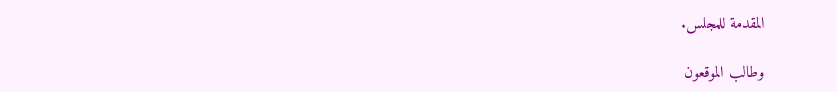المقدمة للمجلس.

وطالب الموقعون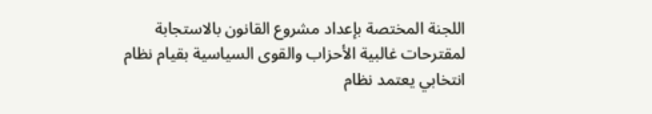اللجنة المختصة بإعداد مشروع القانون بالاستجابة لمقترحات غالبية الأحزاب والقوى السياسية بقيام نظام انتخابي يعتمد نظام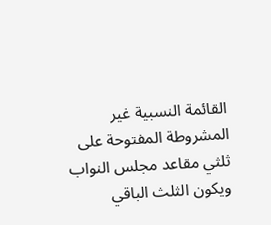القائمة النسبية غير المشروطة المفتوحة على ثلثي مقاعد مجلس النواب ويكون الثلث الباقي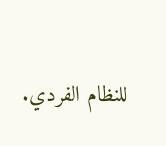للنظام الفردي.